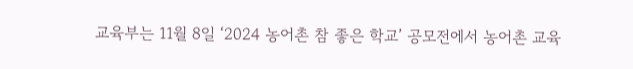교육부는 11월 8일 ‘2024 농어촌 참 좋은 학교’ 공모전에서 농어촌 교육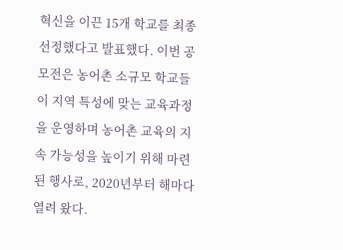혁신을 이끈 15개 학교를 최종 선정했다고 발표했다. 이번 공모전은 농어촌 소규모 학교들이 지역 특성에 맞는 교육과정을 운영하며 농어촌 교육의 지속 가능성을 높이기 위해 마련된 행사로, 2020년부터 해마다 열려 왔다.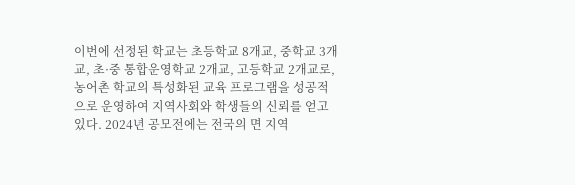이번에 선정된 학교는 초등학교 8개교, 중학교 3개교, 초·중 통합운영학교 2개교, 고등학교 2개교로, 농어촌 학교의 특성화된 교육 프로그램을 성공적으로 운영하여 지역사회와 학생들의 신뢰를 얻고 있다. 2024년 공모전에는 전국의 면 지역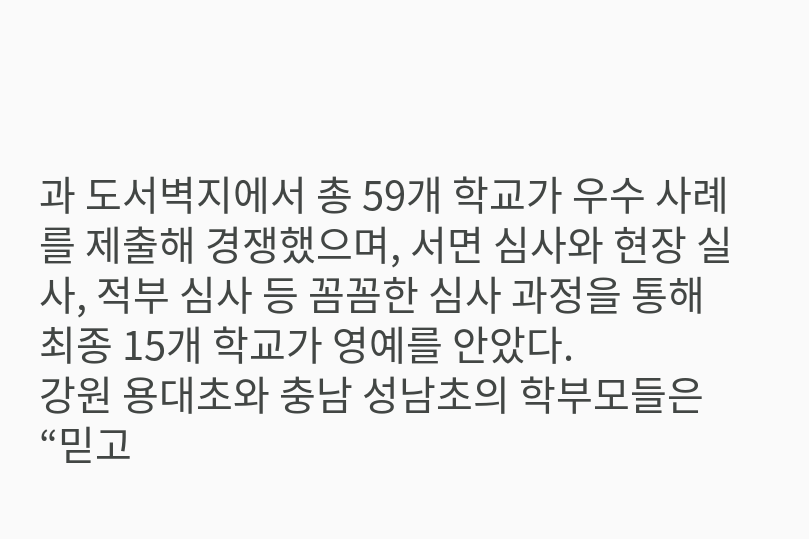과 도서벽지에서 총 59개 학교가 우수 사례를 제출해 경쟁했으며, 서면 심사와 현장 실사, 적부 심사 등 꼼꼼한 심사 과정을 통해 최종 15개 학교가 영예를 안았다.
강원 용대초와 충남 성남초의 학부모들은 “믿고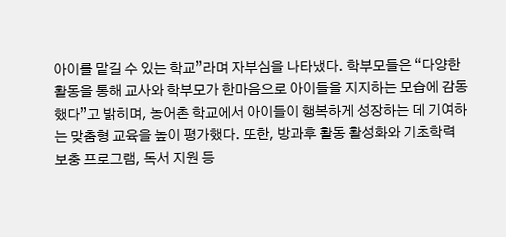아이를 맡길 수 있는 학교”라며 자부심을 나타냈다. 학부모들은 “다양한 활동을 통해 교사와 학부모가 한마음으로 아이들을 지지하는 모습에 감동했다”고 밝히며, 농어촌 학교에서 아이들이 행복하게 성장하는 데 기여하는 맞춤형 교육을 높이 평가했다. 또한, 방과후 활동 활성화와 기초학력 보충 프로그램, 독서 지원 등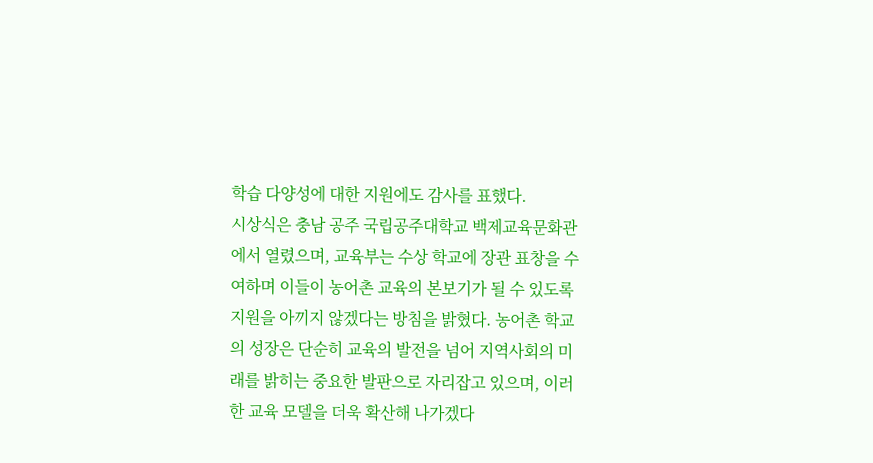학습 다양성에 대한 지원에도 감사를 표했다.
시상식은 충남 공주 국립공주대학교 백제교육문화관에서 열렸으며, 교육부는 수상 학교에 장관 표창을 수여하며 이들이 농어촌 교육의 본보기가 될 수 있도록 지원을 아끼지 않겠다는 방침을 밝혔다. 농어촌 학교의 성장은 단순히 교육의 발전을 넘어 지역사회의 미래를 밝히는 중요한 발판으로 자리잡고 있으며, 이러한 교육 모델을 더욱 확산해 나가겠다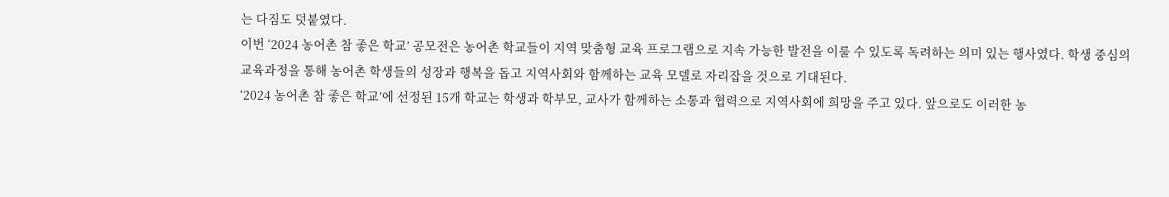는 다짐도 덧붙였다.
이번 ‘2024 농어촌 참 좋은 학교’ 공모전은 농어촌 학교들이 지역 맞춤형 교육 프로그램으로 지속 가능한 발전을 이룰 수 있도록 독려하는 의미 있는 행사였다. 학생 중심의 교육과정을 통해 농어촌 학생들의 성장과 행복을 돕고 지역사회와 함께하는 교육 모델로 자리잡을 것으로 기대된다.
‘2024 농어촌 참 좋은 학교’에 선정된 15개 학교는 학생과 학부모, 교사가 함께하는 소통과 협력으로 지역사회에 희망을 주고 있다. 앞으로도 이러한 농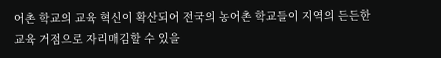어촌 학교의 교육 혁신이 확산되어 전국의 농어촌 학교들이 지역의 든든한 교육 거점으로 자리매김할 수 있을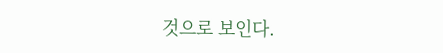것으로 보인다.